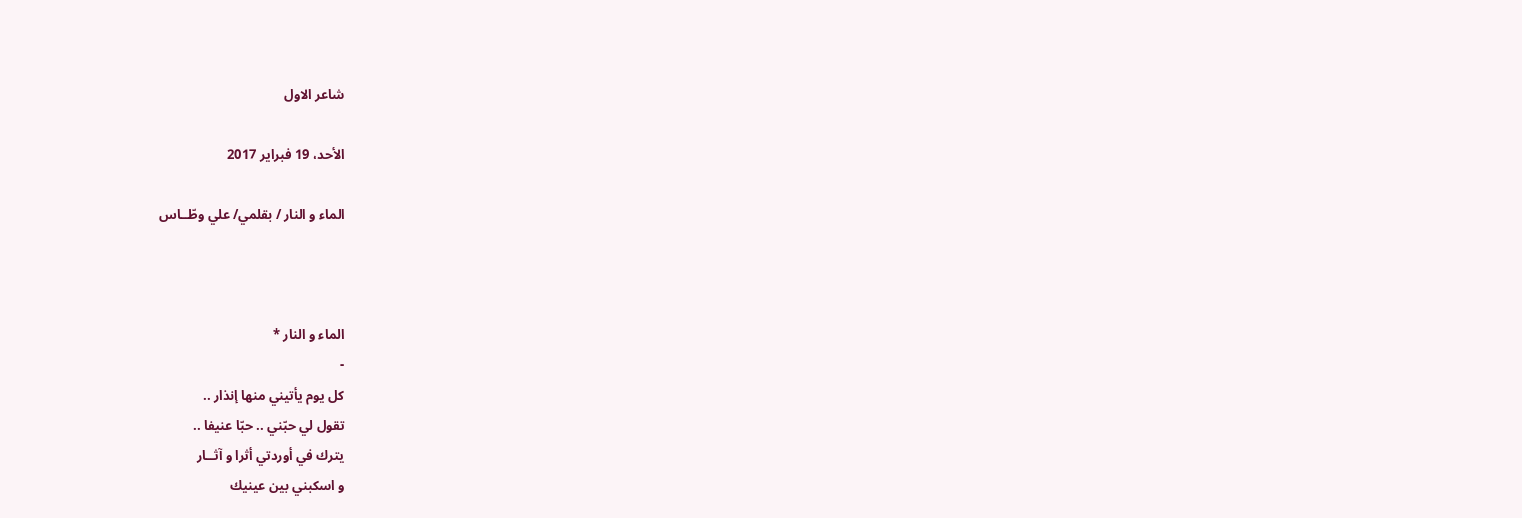شاعر الاول

الأحد، 19 فبراير 2017

الماء و النار / بقلمي/ علي وطّــاس



الماء و النار *
-
كل يوم يأتيني منها إنذار ..
تقول لي حبّني .. حبّا عنيفا ..
يترك في أوردتي أثرا و آثــار
و اسكبني بين عينيك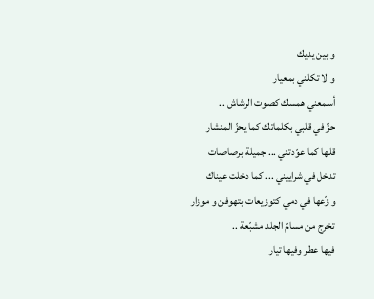و بين يديك
و لا تكلني بمعيار
أسمعني همسك كصوت الرشاش ..
حزّ في قلبي بكلماتك كما يحزّ المنشار
قلها كما عوّدتني ... جميلة برصاصات
تدخل في شراييني ... كما دخلت عيناك
و زّعها في دمي كتوزيعات بتهوفن و موزار
تخرج من مسامّ الجلد مشبّعة ..
فيها عطر وفيها تيار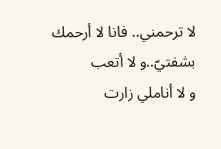لا ترحمني.. فانا لا أرحمك بشفتيّ..و لا أتعب
و لا أناملي زارت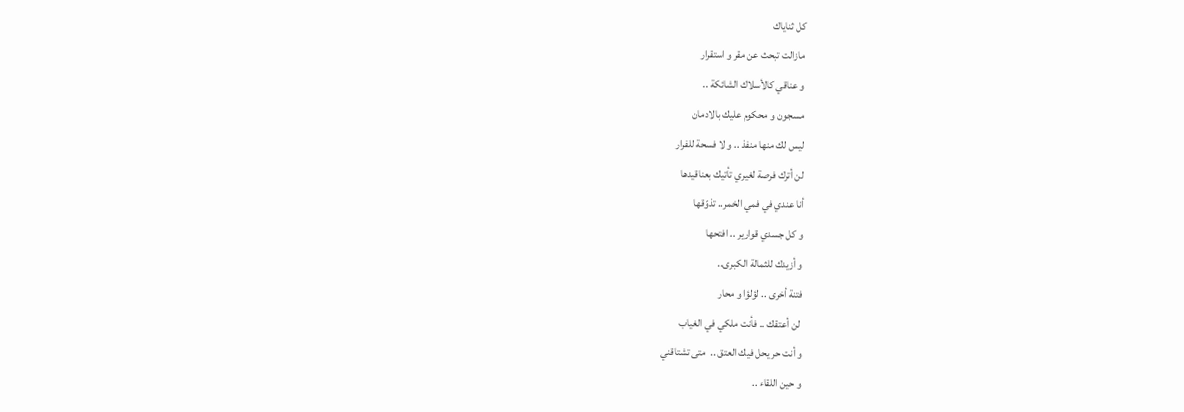كل ثناياك
مازالت تبحث عن مقر و استقرار
و عناقي كالأسلاك الشائكة ..
مسجون و محكوم عليك بالادمان
ليس لك منها منفذ .. و لا فسحة للفرار
لن أترك فرصة لغيري تأتيك بعناقيدها
أنا عندي في فمي الخمر.. تذوّقها
و كل جسدي قوارير .. افتحها
و أزيدك للثمالة الكبرى..
فتنة أخرى .. لؤلؤا و محار
 لن أعتقك .. فأنت ملكي في الغياب
و أنت حر يحل فيك العتق ..  متى تشتاقني
و حين اللقاء ..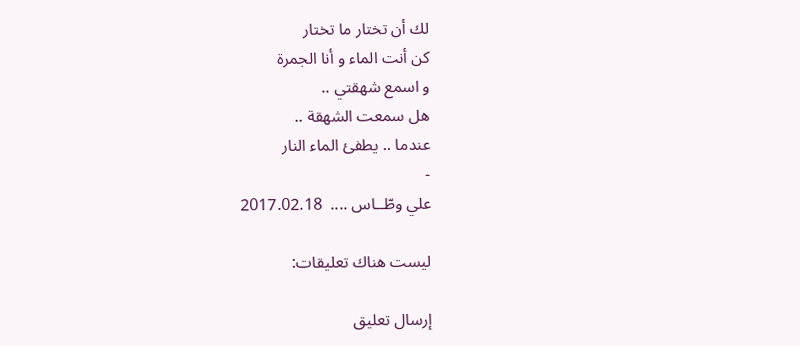لك أن تختار ما تختار
كن أنت الماء و أنا الجمرة
و اسمع شهقتي ..
هل سمعت الشهقة ..
عندما .. يطفئ الماء النار
-
علي وطّــاس ....  2017.02.18

ليست هناك تعليقات:

إرسال تعليق